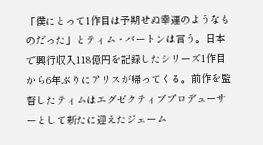「僕にとって1作目は予期せぬ幸運のようなものだった」とティム・バートンは言う。日本で興行収入118億円を記録したシリーズ1作目から6年ぶりにアリスが帰ってくる。前作を監督したティムはエグゼクティブプロデューサーとして新たに迎えたジェーム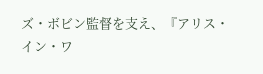ズ・ボビン監督を支え、『アリス・イン・ワ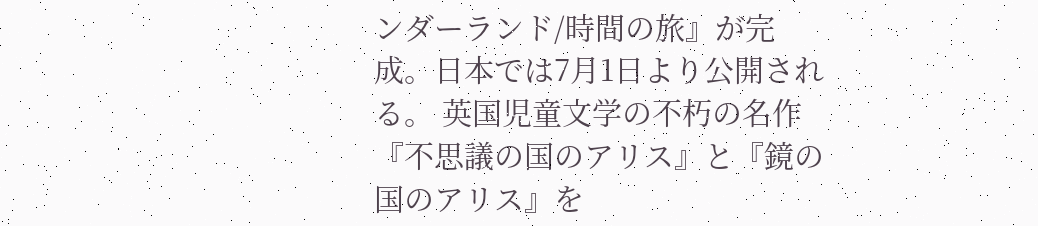ンダーランド/時間の旅』が完成。日本では7月1日より公開される。 英国児童文学の不朽の名作『不思議の国のアリス』と『鏡の国のアリス』を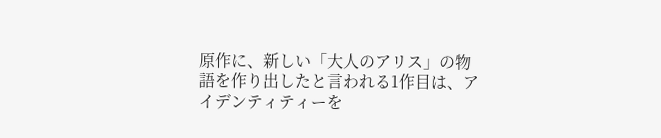原作に、新しい「大人のアリス」の物語を作り出したと言われる1作目は、アイデンティティーを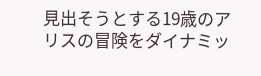見出そうとする19歳のアリスの冒険をダイナミッ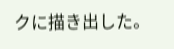クに描き出した。